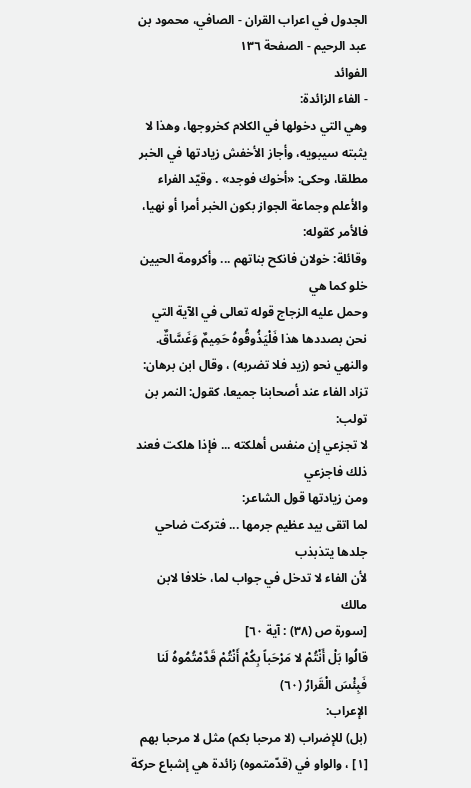الجدول في اعراب القران - الصافي، محمود بن عبد الرحيم - الصفحة ١٣٦
الفوائد
- الفاء الزائدة:
وهي التي دخولها في الكلام كخروجها، وهذا لا يثبته سيبويه، وأجاز الأخفش زيادتها في الخبر مطلقا، وحكى: «أخوك فوجد» . وقيّد الفراء والأعلم وجماعة الجواز بكون الخبر أمرا أو نهيا، فالأمر كقوله:
وقائلة: خولان فانكح بناتهم ... وأكرومة الحيين خلو كما هي
وحمل عليه الزجاج قوله تعالى في الآية التي نحن بصددها هذا فَلْيَذُوقُوهُ حَمِيمٌ وَغَسَّاقٌ. والنهي نحو (زيد فلا تضربه) ، وقال ابن برهان: تزاد الفاء عند أصحابنا جميعا، كقول: النمر بن تولب:
لا تجزعي إن منفس أهلكته ... فإذا هلكت فعند ذلك فاجزعي
ومن زيادتها قول الشاعر:
لما اتقى بيد عظيم جرمها ... فتركت ضاحي جلدها يتذبذب
لأن الفاء لا تدخل في جواب لما، خلافا لابن مالك
[سورة ص (٣٨) : آية ٦٠]
قالُوا بَلْ أَنْتُمْ لا مَرْحَباً بِكُمْ أَنْتُمْ قَدَّمْتُمُوهُ لَنا فَبِئْسَ الْقَرارُ (٦٠)
الإعراب:
(بل) للإضراب (لا مرحبا بكم) مثل لا مرحبا بهم [١] ، والواو في (قدّمتموه) زائدة هي إشباع حركة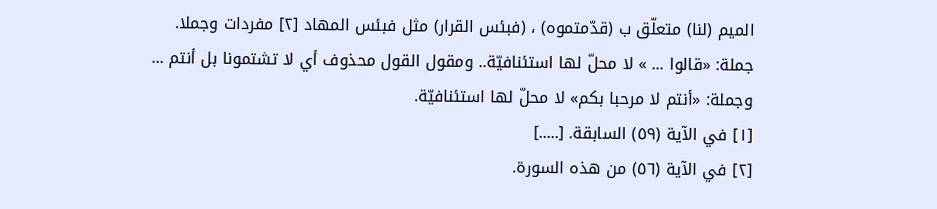الميم (لنا) متعلّق ب (قدّمتموه) ، (فبئس القرار) مثل فبئس المهاد [٢] مفردات وجملا.
جملة: «قالوا ... » لا محلّ لها استئنافيّة.. ومقول القول محذوف أي لا تشتمونا بل أنتم ...
وجملة: «أنتم لا مرحبا بكم» لا محلّ لها استئنافيّة.
[١] في الآية (٥٩) السابقة. [.....]
[٢] في الآية (٥٦) من هذه السورة.